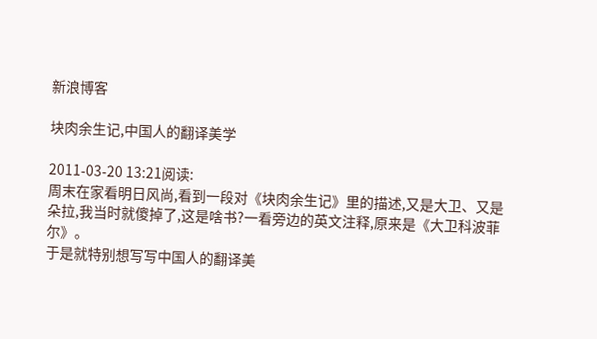新浪博客

块肉余生记,中国人的翻译美学

2011-03-20 13:21阅读:
周末在家看明日风尚,看到一段对《块肉余生记》里的描述,又是大卫、又是朵拉,我当时就傻掉了,这是啥书?一看旁边的英文注释,原来是《大卫科波菲尔》。
于是就特别想写写中国人的翻译美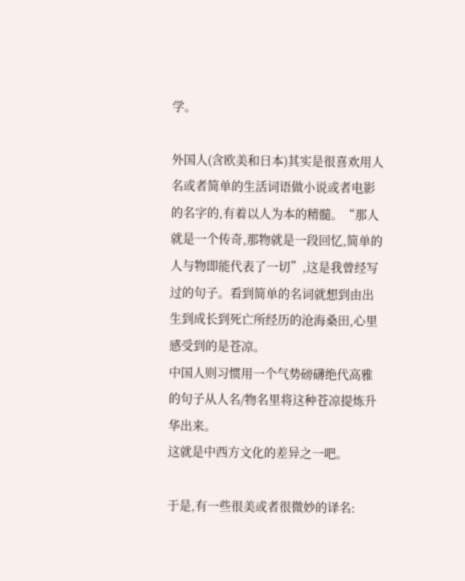学。

外国人(含欧美和日本)其实是很喜欢用人名或者简单的生活词语做小说或者电影的名字的,有着以人为本的精髓。“那人就是一个传奇,那物就是一段回忆,简单的人与物即能代表了一切”,这是我曾经写过的句子。看到简单的名词就想到由出生到成长到死亡所经历的沧海桑田,心里感受到的是苍凉。
中国人则习惯用一个气势磅礴绝代高雅的句子从人名/物名里将这种苍凉提炼升华出来。
这就是中西方文化的差异之一吧。

于是,有一些很美或者很微妙的译名: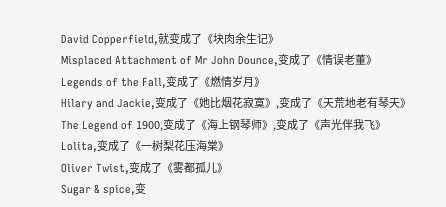David Copperfield,就变成了《块肉余生记》
Misplaced Attachment of Mr John Dounce,变成了《情误老董》
Legends of the Fall,变成了《燃情岁月》
Hilary and Jackie,变成了《她比烟花寂寞》,变成了《天荒地老有琴天》
The Legend of 1900,变成了《海上钢琴师》,变成了《声光伴我飞》
Lolita,变成了《一树梨花压海棠》
Oliver Twist,变成了《雾都孤儿》
Sugar & spice,变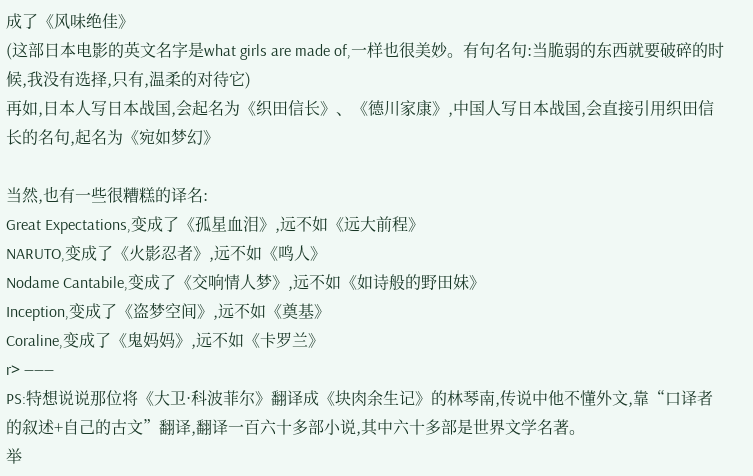成了《风味绝佳》
(这部日本电影的英文名字是what girls are made of,一样也很美妙。有句名句:当脆弱的东西就要破碎的时候,我没有选择,只有,温柔的对待它)
再如,日本人写日本战国,会起名为《织田信长》、《德川家康》,中国人写日本战国,会直接引用织田信长的名句,起名为《宛如梦幻》

当然,也有一些很糟糕的译名:
Great Expectations,变成了《孤星血泪》,远不如《远大前程》
NARUTO,变成了《火影忍者》,远不如《鸣人》
Nodame Cantabile,变成了《交响情人梦》,远不如《如诗般的野田妹》
Inception,变成了《盗梦空间》,远不如《奠基》
Coraline,变成了《鬼妈妈》,远不如《卡罗兰》
r> ———
PS:特想说说那位将《大卫·科波菲尔》翻译成《块肉余生记》的林琴南,传说中他不懂外文,靠“口译者的叙述+自己的古文”翻译,翻译一百六十多部小说,其中六十多部是世界文学名著。
举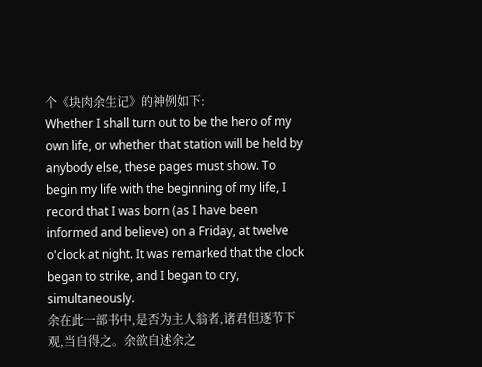个《块肉余生记》的神例如下:
Whether I shall turn out to be the hero of my own life, or whether that station will be held by anybody else, these pages must show. To begin my life with the beginning of my life, I record that I was born (as I have been informed and believe) on a Friday, at twelve o'clock at night. It was remarked that the clock began to strike, and I began to cry, simultaneously.
余在此一部书中,是否为主人翁者,诸君但逐节下观,当自得之。余欲自述余之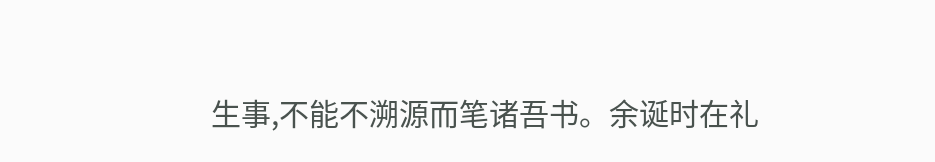生事,不能不溯源而笔诸吾书。余诞时在礼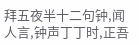拜五夜半十二句钟,闻人言,钟声丁丁时,正吾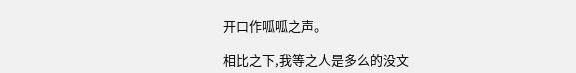开口作呱呱之声。

相比之下,我等之人是多么的没文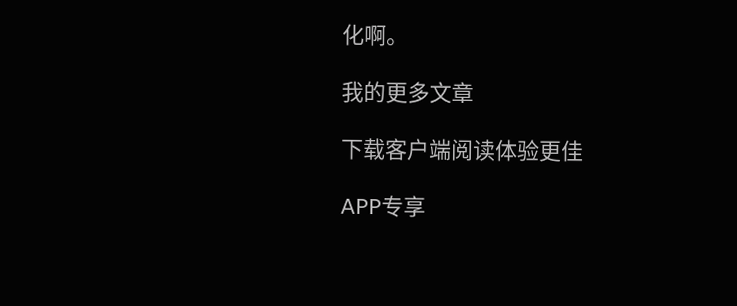化啊。

我的更多文章

下载客户端阅读体验更佳

APP专享